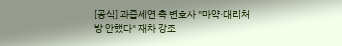[공식] 과즙세연 측 변호사 "마약·대리처방 안했다" 재차 강조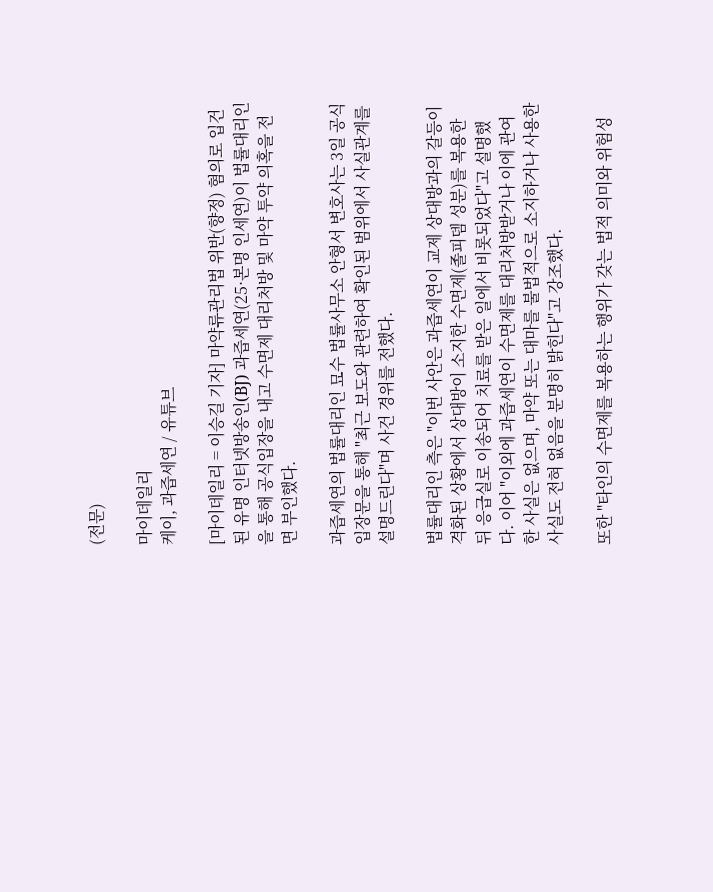(전문)

마이데일리
케이, 과즙세연 / 유튜브

[마이데일리 = 이승길 기자] 마약류관리법 위반(향정) 혐의로 입건된 유명 인터넷방송인(BJ) 과즙세연(25·본명 인세연)이 법률대리인을 통해 공식입장을 내고 수면제 대리처방 및 마약 투약 의혹을 전면 부인했다.

과즙세연의 법률대리인 묘수 법률사무소 안형서 변호사는 3일 공식 입장문을 통해 "최근 보도와 관련하여 확인된 범위에서 사실관계를 설명드린다"며 사건 경위를 전했다.

법률대리인 측은 "이번 사안은 과즙세연이 교제 상대방과의 갈등이 격화된 상황에서 상대방이 소지한 수면제(졸피뎀 성분)를 복용한 뒤 응급실로 이송되어 치료를 받은 일에서 비롯되었다"고 설명했다. 이어 "이외에 과즙세연이 수면제를 대리처방받거나 이에 관여한 사실은 없으며, 마약 또는 대마를 불법적으로 소지하거나 사용한 사실도 전혀 없음을 분명히 밝힌다"고 강조했다.

또한 "타인의 수면제를 복용하는 행위가 갖는 법적 의미와 위험성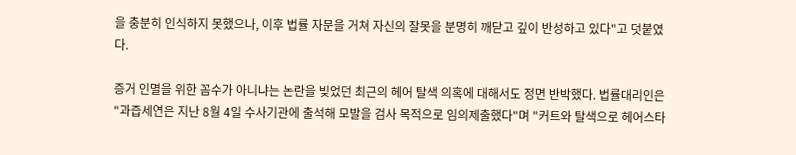을 충분히 인식하지 못했으나, 이후 법률 자문을 거쳐 자신의 잘못을 분명히 깨닫고 깊이 반성하고 있다"고 덧붙였다.

증거 인멸을 위한 꼼수가 아니냐는 논란을 빚었던 최근의 헤어 탈색 의혹에 대해서도 정면 반박했다. 법률대리인은 "과즙세연은 지난 8월 4일 수사기관에 출석해 모발을 검사 목적으로 임의제출했다"며 "커트와 탈색으로 헤어스타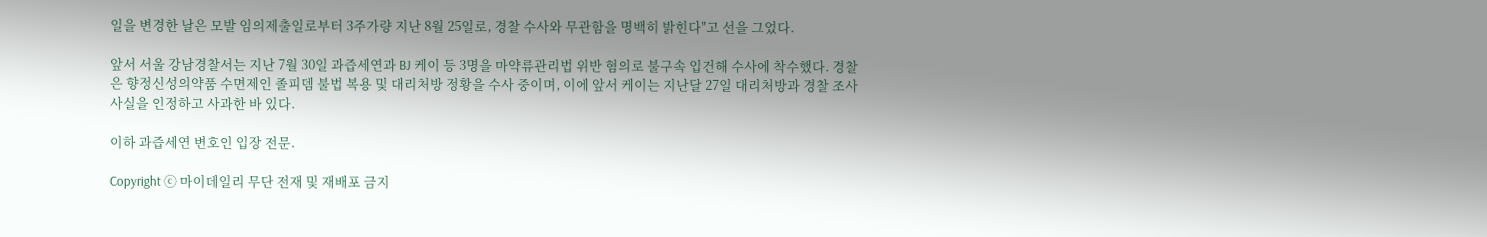일을 변경한 날은 모발 임의제출일로부터 3주가량 지난 8월 25일로, 경찰 수사와 무관함을 명백히 밝힌다"고 선을 그었다.

앞서 서울 강남경찰서는 지난 7월 30일 과즙세연과 BJ 케이 등 3명을 마약류관리법 위반 혐의로 불구속 입건해 수사에 착수했다. 경찰은 향정신성의약품 수면제인 졸피뎀 불법 복용 및 대리처방 정황을 수사 중이며, 이에 앞서 케이는 지난달 27일 대리처방과 경찰 조사 사실을 인정하고 사과한 바 있다.

이하 과즙세연 변호인 입장 전문.

Copyright ⓒ 마이데일리 무단 전재 및 재배포 금지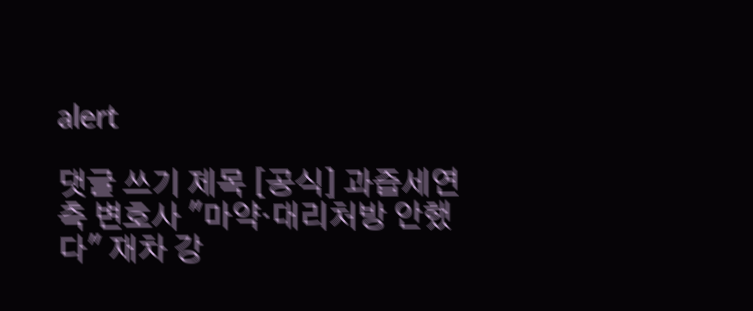alert

댓글 쓰기 제목 [공식] 과즙세연 측 변호사 "마약·대리처방 안했다" 재차 강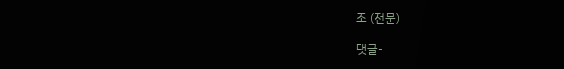조 (전문)

댓글-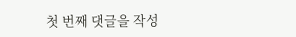첫 번째 댓글을 작성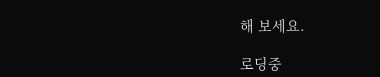해 보세요.

로딩중